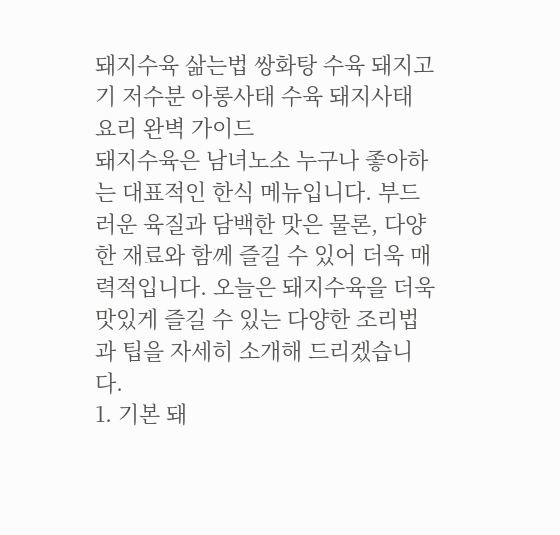돼지수육 삶는법 쌍화탕 수육 돼지고기 저수분 아롱사태 수육 돼지사태 요리 완벽 가이드
돼지수육은 남녀노소 누구나 좋아하는 대표적인 한식 메뉴입니다. 부드러운 육질과 담백한 맛은 물론, 다양한 재료와 함께 즐길 수 있어 더욱 매력적입니다. 오늘은 돼지수육을 더욱 맛있게 즐길 수 있는 다양한 조리법과 팁을 자세히 소개해 드리겠습니다.
1. 기본 돼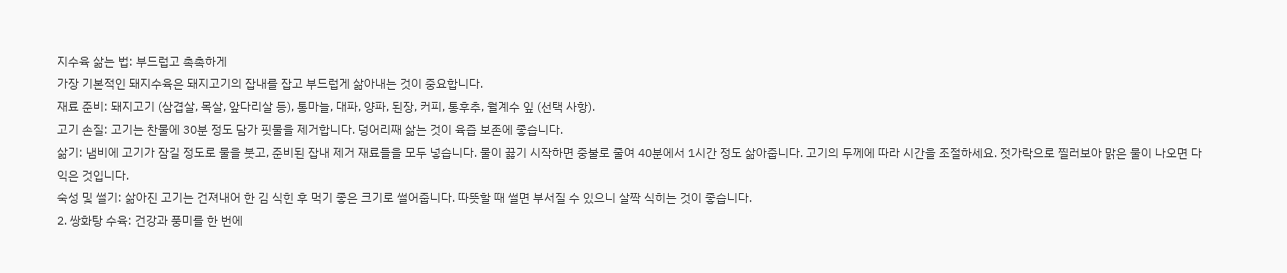지수육 삶는 법: 부드럽고 촉촉하게
가장 기본적인 돼지수육은 돼지고기의 잡내를 잡고 부드럽게 삶아내는 것이 중요합니다.
재료 준비: 돼지고기 (삼겹살, 목살, 앞다리살 등), 통마늘, 대파, 양파, 된장, 커피, 통후추, 월계수 잎 (선택 사항).
고기 손질: 고기는 찬물에 30분 정도 담가 핏물을 제거합니다. 덩어리째 삶는 것이 육즙 보존에 좋습니다.
삶기: 냄비에 고기가 잠길 정도로 물을 붓고, 준비된 잡내 제거 재료들을 모두 넣습니다. 물이 끓기 시작하면 중불로 줄여 40분에서 1시간 정도 삶아줍니다. 고기의 두께에 따라 시간을 조절하세요. 젓가락으로 찔러보아 맑은 물이 나오면 다 익은 것입니다.
숙성 및 썰기: 삶아진 고기는 건져내어 한 김 식힌 후 먹기 좋은 크기로 썰어줍니다. 따뜻할 때 썰면 부서질 수 있으니 살짝 식히는 것이 좋습니다.
2. 쌍화탕 수육: 건강과 풍미를 한 번에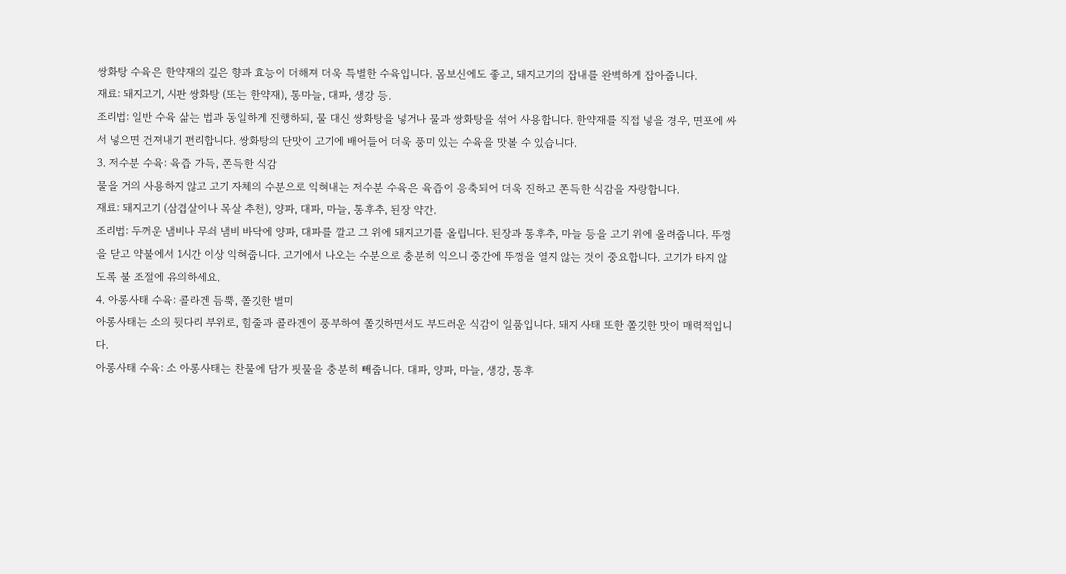쌍화탕 수육은 한약재의 깊은 향과 효능이 더해져 더욱 특별한 수육입니다. 몸보신에도 좋고, 돼지고기의 잡내를 완벽하게 잡아줍니다.
재료: 돼지고기, 시판 쌍화탕 (또는 한약재), 통마늘, 대파, 생강 등.
조리법: 일반 수육 삶는 법과 동일하게 진행하되, 물 대신 쌍화탕을 넣거나 물과 쌍화탕을 섞어 사용합니다. 한약재를 직접 넣을 경우, 면포에 싸서 넣으면 건져내기 편리합니다. 쌍화탕의 단맛이 고기에 배어들어 더욱 풍미 있는 수육을 맛볼 수 있습니다.
3. 저수분 수육: 육즙 가득, 쫀득한 식감
물을 거의 사용하지 않고 고기 자체의 수분으로 익혀내는 저수분 수육은 육즙이 응축되어 더욱 진하고 쫀득한 식감을 자랑합니다.
재료: 돼지고기 (삼겹살이나 목살 추천), 양파, 대파, 마늘, 통후추, 된장 약간.
조리법: 두꺼운 냄비나 무쇠 냄비 바닥에 양파, 대파를 깔고 그 위에 돼지고기를 올립니다. 된장과 통후추, 마늘 등을 고기 위에 올려줍니다. 뚜껑을 닫고 약불에서 1시간 이상 익혀줍니다. 고기에서 나오는 수분으로 충분히 익으니 중간에 뚜껑을 열지 않는 것이 중요합니다. 고기가 타지 않도록 불 조절에 유의하세요.
4. 아롱사태 수육: 콜라겐 듬뿍, 쫄깃한 별미
아롱사태는 소의 뒷다리 부위로, 힘줄과 콜라겐이 풍부하여 쫄깃하면서도 부드러운 식감이 일품입니다. 돼지 사태 또한 쫄깃한 맛이 매력적입니다.
아롱사태 수육: 소 아롱사태는 찬물에 담가 핏물을 충분히 빼줍니다. 대파, 양파, 마늘, 생강, 통후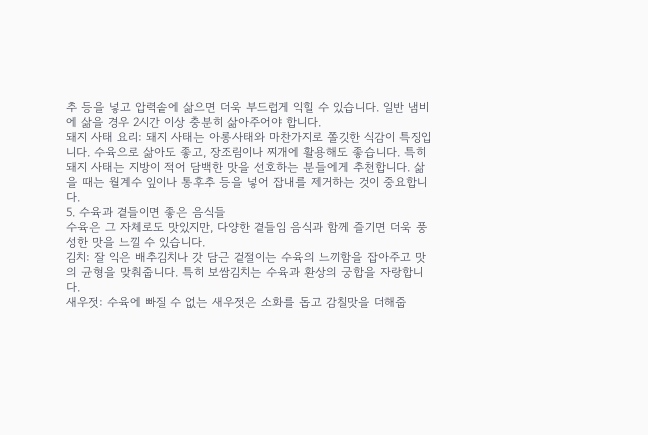추 등을 넣고 압력솥에 삶으면 더욱 부드럽게 익힐 수 있습니다. 일반 냄비에 삶을 경우 2시간 이상 충분히 삶아주어야 합니다.
돼지 사태 요리: 돼지 사태는 아롱사태와 마찬가지로 쫄깃한 식감이 특징입니다. 수육으로 삶아도 좋고, 장조림이나 찌개에 활용해도 좋습니다. 특히 돼지 사태는 지방이 적어 담백한 맛을 선호하는 분들에게 추천합니다. 삶을 때는 월계수 잎이나 통후추 등을 넣어 잡내를 제거하는 것이 중요합니다.
5. 수육과 곁들이면 좋은 음식들
수육은 그 자체로도 맛있지만, 다양한 곁들임 음식과 함께 즐기면 더욱 풍성한 맛을 느낄 수 있습니다.
김치: 잘 익은 배추김치나 갓 담근 겉절이는 수육의 느끼함을 잡아주고 맛의 균형을 맞춰줍니다. 특히 보쌈김치는 수육과 환상의 궁합을 자랑합니다.
새우젓: 수육에 빠질 수 없는 새우젓은 소화를 돕고 감칠맛을 더해줍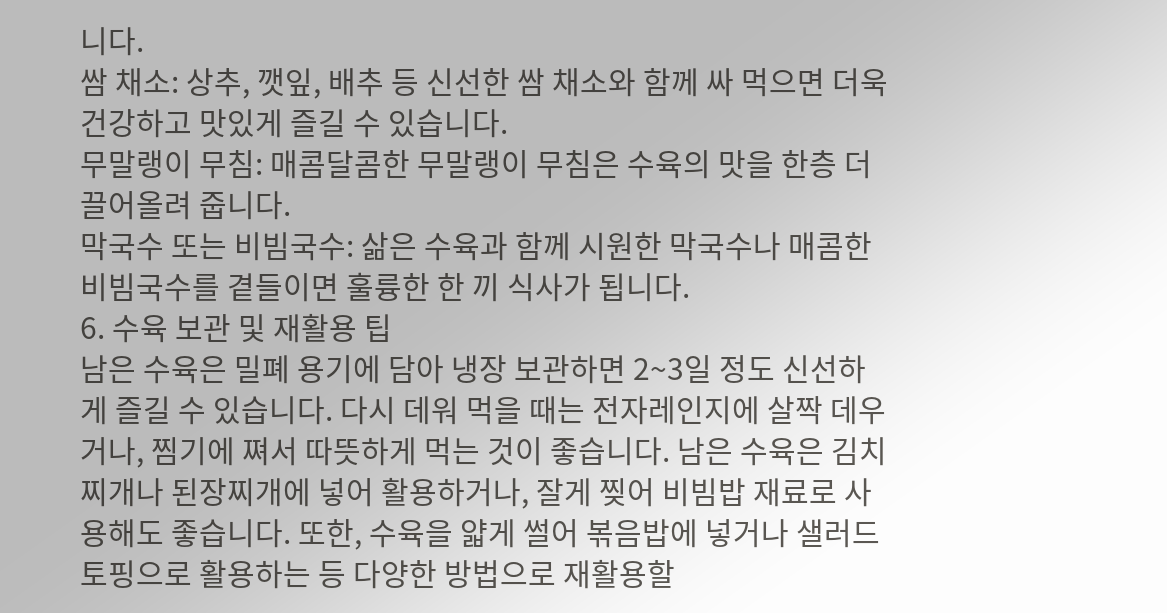니다.
쌈 채소: 상추, 깻잎, 배추 등 신선한 쌈 채소와 함께 싸 먹으면 더욱 건강하고 맛있게 즐길 수 있습니다.
무말랭이 무침: 매콤달콤한 무말랭이 무침은 수육의 맛을 한층 더 끌어올려 줍니다.
막국수 또는 비빔국수: 삶은 수육과 함께 시원한 막국수나 매콤한 비빔국수를 곁들이면 훌륭한 한 끼 식사가 됩니다.
6. 수육 보관 및 재활용 팁
남은 수육은 밀폐 용기에 담아 냉장 보관하면 2~3일 정도 신선하게 즐길 수 있습니다. 다시 데워 먹을 때는 전자레인지에 살짝 데우거나, 찜기에 쪄서 따뜻하게 먹는 것이 좋습니다. 남은 수육은 김치찌개나 된장찌개에 넣어 활용하거나, 잘게 찢어 비빔밥 재료로 사용해도 좋습니다. 또한, 수육을 얇게 썰어 볶음밥에 넣거나 샐러드 토핑으로 활용하는 등 다양한 방법으로 재활용할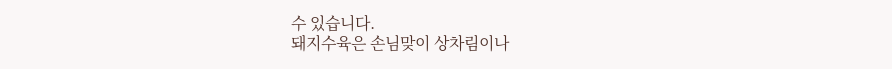수 있습니다.
돼지수육은 손님맞이 상차림이나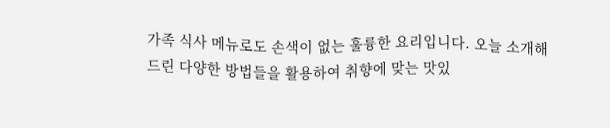가족 식사 메뉴로도 손색이 없는 훌륭한 요리입니다. 오늘 소개해 드린 다양한 방법들을 활용하여 취향에 맞는 맛있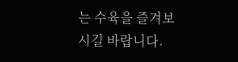는 수육을 즐겨보시길 바랍니다.